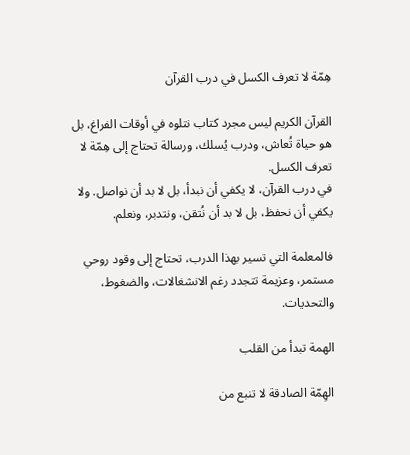هِمّة لا تعرف الكسل في درب القرآن

القرآن الكريم ليس مجرد كتاب نتلوه في أوقات الفراغ، بل هو حياة تُعاش، ودرب يُسلك، ورسالة تحتاج إلى هِمّة لا تعرف الكسل.
في درب القرآن، لا يكفي أن نبدأ، بل لا بد أن نواصل. ولا يكفي أن نحفظ، بل لا بد أن نُتقن، ونتدبر، ونعلم.

فالمعلمة التي تسير بهذا الدرب، تحتاج إلى وقود روحي مستمر، وعزيمة تتجدد رغم الانشغالات، والضغوط، والتحديات.

الهمة تبدأ من القلب

الهِمّة الصادقة لا تنبع من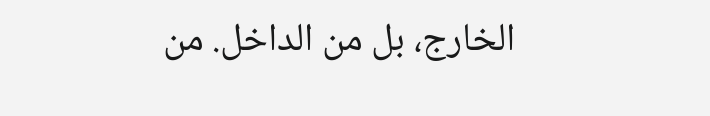الخارج، بل من الداخل. من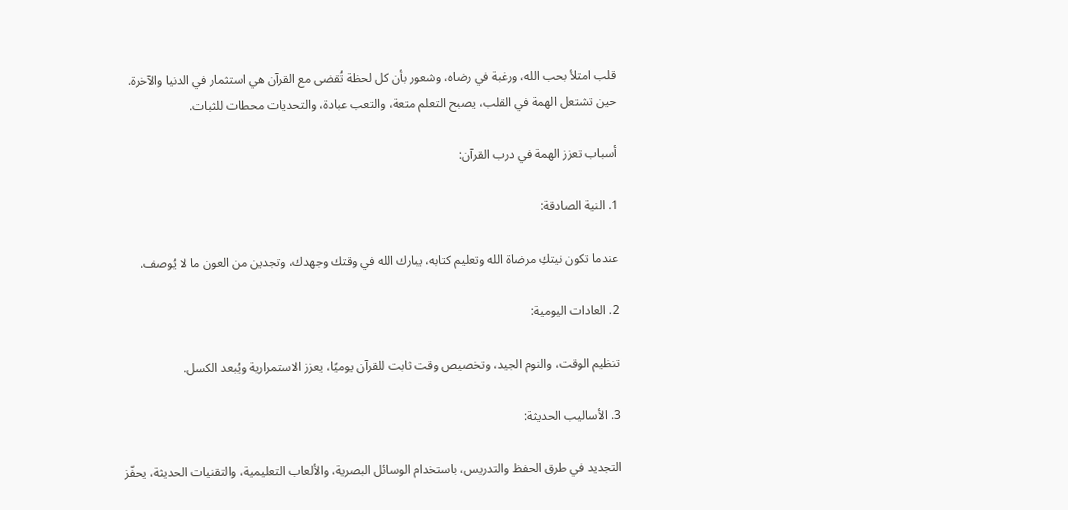قلب امتلأ بحب الله، ورغبة في رضاه، وشعور بأن كل لحظة تُقضى مع القرآن هي استثمار في الدنيا والآخرة.
حين تشتعل الهمة في القلب، يصبح التعلم متعة، والتعب عبادة، والتحديات محطات للثبات.

أسباب تعزز الهمة في درب القرآن:

1. النية الصادقة:

عندما تكون نيتكِ مرضاة الله وتعليم كتابه، يبارك الله في وقتك وجهدك، وتجدين من العون ما لا يُوصف.

2. العادات اليومية:

تنظيم الوقت، والنوم الجيد، وتخصيص وقت ثابت للقرآن يوميًا، يعزز الاستمرارية ويُبعد الكسل.

3. الأساليب الحديثة:

التجديد في طرق الحفظ والتدريس، باستخدام الوسائل البصرية، والألعاب التعليمية، والتقنيات الحديثة، يحفّز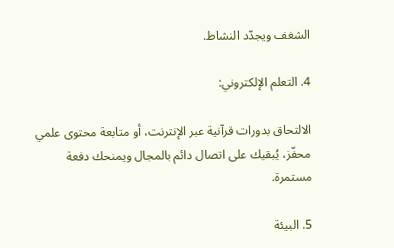الشغف ويجدّد النشاط.

4. التعلم الإلكتروني:

الالتحاق بدورات قرآنية عبر الإنترنت، أو متابعة محتوى علمي محفّز، يُبقيك على اتصال دائم بالمجال ويمنحك دفعة مستمرة.

5. البيئة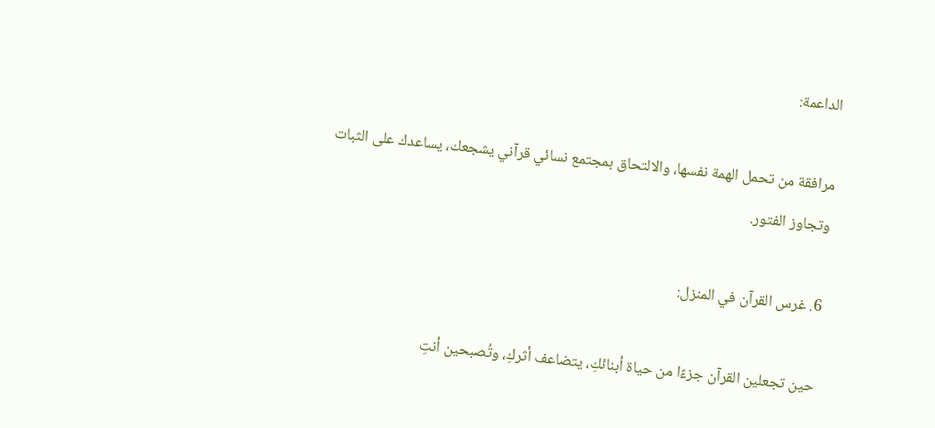الداعمة:

مرافقة من تحمل الهمة نفسها، والالتحاق بمجتمع نسائي قرآني يشجعك، يساعدك على الثبات وتجاوز الفتور.

6. غرس القرآن في المنزل:

حين تجعلين القرآن جزءًا من حياة أبنائكِ، يتضاعف أثركِ، وتُصبحين أنتِ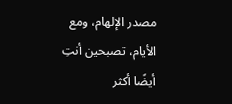مصدر الإلهام، ومع الأيام، تصبحين أنتِ أيضًا أكثر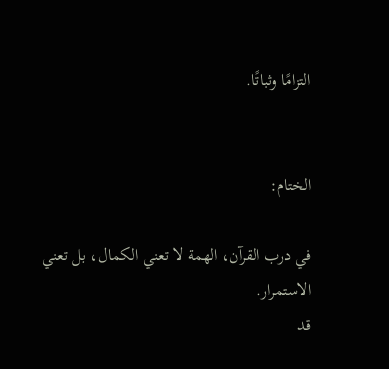التزامًا وثباتًا.


الختام:

في درب القرآن، الهمة لا تعني الكمال، بل تعني الاستمرار.
قد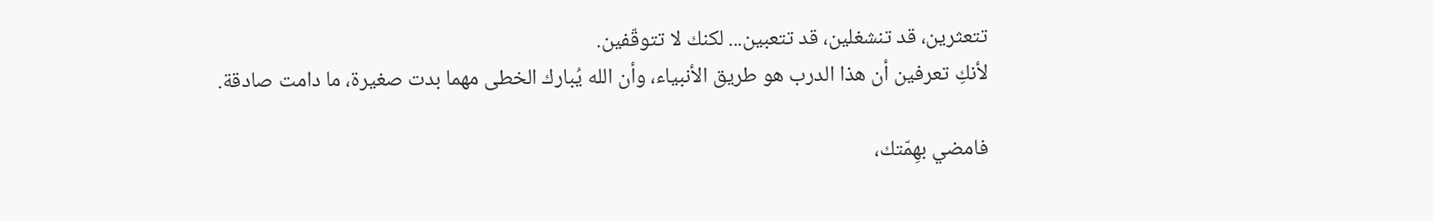تتعثرين، قد تنشغلين، قد تتعبين... لكنك لا تتوقّفين.
لأنكِ تعرفين أن هذا الدرب هو طريق الأنبياء، وأن الله يُبارك الخطى مهما بدت صغيرة، ما دامت صادقة.

فامضي بهِمّتك،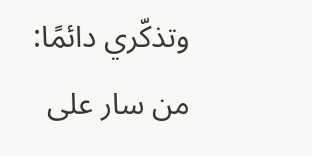وتذكّري دائمًا: من سار على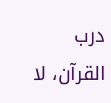درب القرآن، لا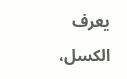يعرف الكسل،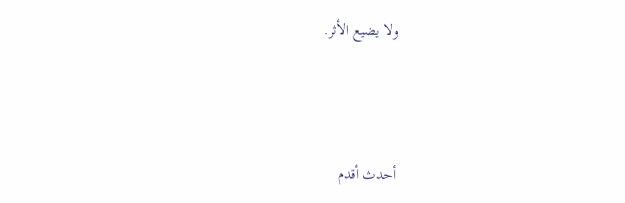ولا يضيع الأثر.



أحدث أقدم